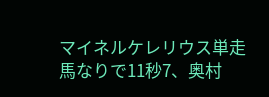マイネルケレリウス単走馬なりで11秒7、奥村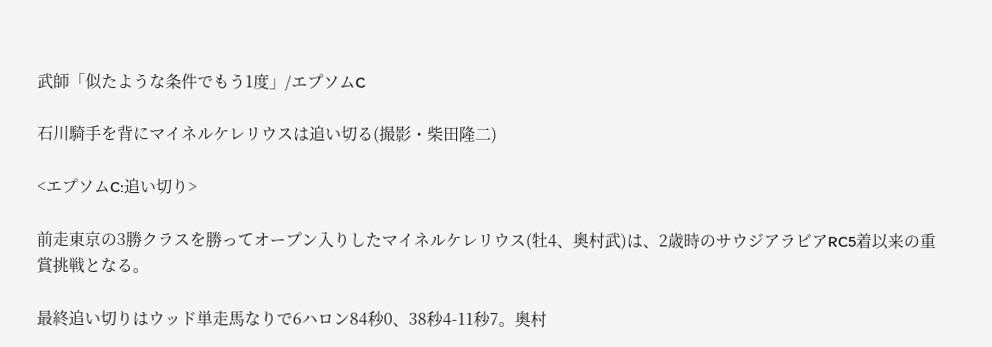武師「似たような条件でもう1度」/エプソムC

石川騎手を背にマイネルケレリウスは追い切る(撮影・柴田隆二)

<エプソムC:追い切り>

前走東京の3勝クラスを勝ってオープン入りしたマイネルケレリウス(牡4、奥村武)は、2歳時のサウジアラビアRC5着以来の重賞挑戦となる。

最終追い切りはウッド単走馬なりで6ハロン84秒0、38秒4-11秒7。奥村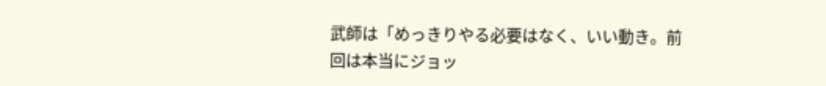武師は「めっきりやる必要はなく、いい動き。前回は本当にジョッ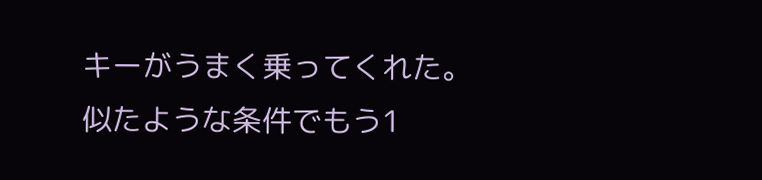キーがうまく乗ってくれた。似たような条件でもう1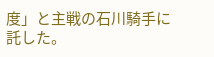度」と主戦の石川騎手に託した。